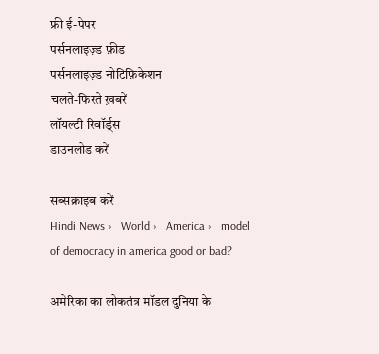फ्री ई-पेपर
पर्सनलाइज़्ड फ़ीड
पर्सनलाइज़्ड नोटिफ़िकेशन
चलते-फिरते ख़बरें
लॉयल्टी रिवॉर्ड्स
डाउनलोड करें

सब्सक्राइब करें
Hindi News ›   World ›   America ›   model of democracy in america good or bad?

अमेरिका का लोकतंत्र मॉडल दुनिया के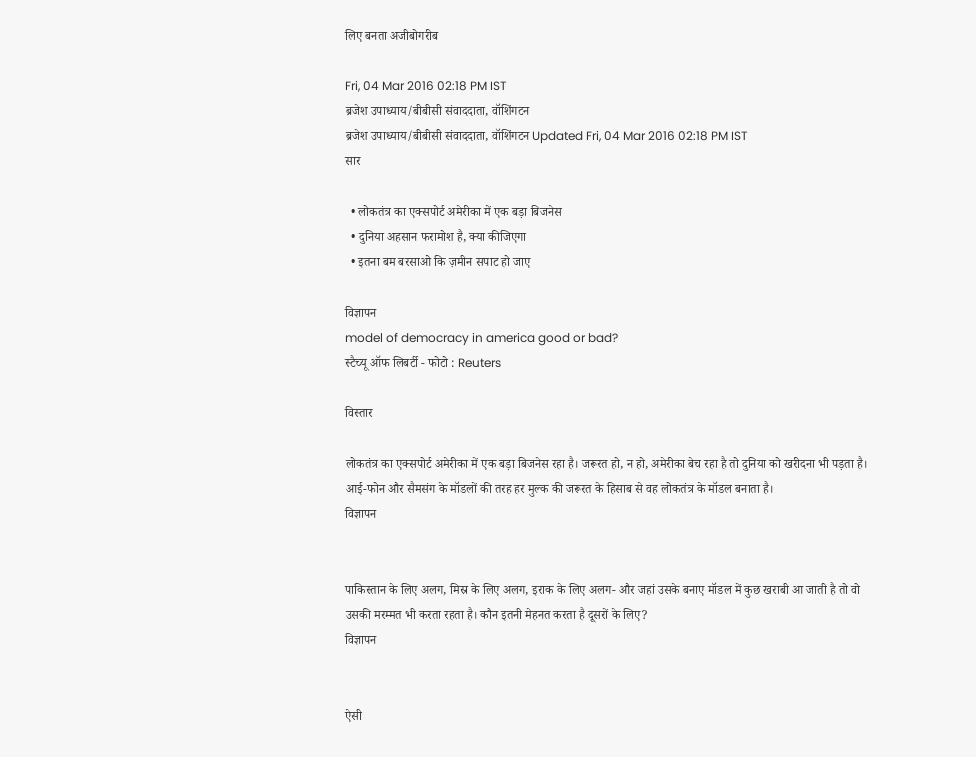लिए बनता अजीबोगरीब

Fri, 04 Mar 2016 02:18 PM IST
ब्रजेश उपाध्याय/बीबीसी संवाददाता, वॉशिंगटन
ब्रजेश उपाध्याय/बीबीसी संवाददाता, वॉशिंगटन Updated Fri, 04 Mar 2016 02:18 PM IST
सार

  • लोकतंत्र का एक्सपोर्ट अमेरीका में एक बड़ा बिजनेस
  • दुनिया अहसान फरामोश है, क्या कीजिएगा
  • इतना बम बरसाओ कि ज़मीन सपाट हो जाए

विज्ञापन
model of democracy in america good or bad?
स्टैच्यू ऑफ लिबर्टी - फोटो : Reuters

विस्तार

लोकतंत्र का एक्सपोर्ट अमेरीका में एक बड़ा बिजनेस रहा है। जरूरत हो, न हो, अमेरीका बेच रहा है तो दुनिया को खरीदना भी पड़ता है। आई-फोन और सैमसंग के मॉडलों की तरह हर मुल्क की जरूरत के हिसाब से वह लोकतंत्र के मॉडल बनाता है।
विज्ञापन


पाकिस्तान के लिए अलग, मिस्र के लिए अलग, इराक के लिए अलग- और जहां उसके बनाए मॉडल में कुछ खराबी आ जाती है तो वो उसकी मरम्मत भी करता रहता है। कौन इतनी मेहनत करता है दूसरों के लिए?
विज्ञापन


ऐसी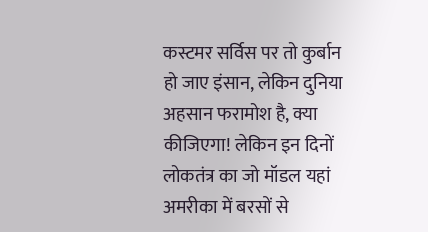कस्टमर सर्विस पर तो कुर्बान हो जाए इंसान, लेकिन दुनिया अहसान फरामोश है, क्या कीजिएगा! लेकिन इन दिनों लोकतंत्र का जो मॉडल यहां अमरीका में बरसों से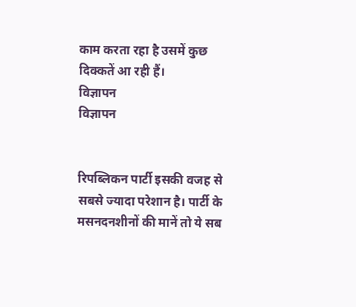काम करता रहा है उसमें कुछ दिक्कतें आ रही हैं।
विज्ञापन
विज्ञापन


रिपब्लिकन पार्टी इसकी वजह से सबसे ज्यादा परेशान है। पार्टी के मसनदनशीनों की मानें तो ये सब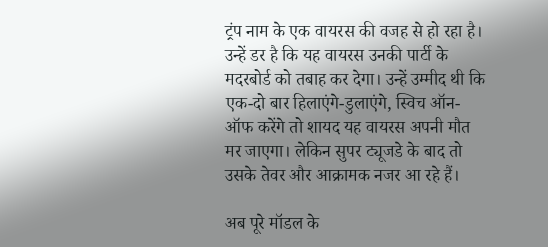ट्रंप नाम के एक वायरस की वजह से हो रहा है। उन्हें डर है कि यह वायरस उनकी पार्टी के मदरबोर्ड को तबाह कर देगा। उन्हें उम्मीद थी कि एक-दो बार हिलाएंगे-डुलाएंगे, स्विच ऑन-ऑफ करेंगे तो शायद यह वायरस अपनी मौत मर जाएगा। लेकिन सुपर ट्यूजडे के बाद तो उसके तेवर और आक्रामक नजर आ रहे हैं।

अब पूरे मॉडल के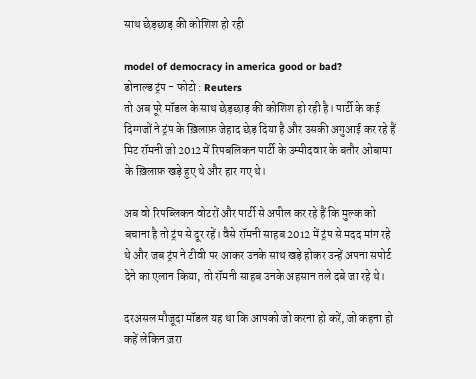साथ छेड़छाड़ की कोशिश हो रही

model of democracy in america good or bad?
डोनाल्ड ट्रंप - फोटो : Reuters
तो अब पूरे मॉडल के साथ छेड़छाड़ की कोशिश हो रही है। पार्टी के कई दिग्गजों ने ट्रंप के ख़िलाफ़ जेहाद छेड़ दिया है और उसकी अगुआई कर रहे हैं मिट रॉमनी जो 2012 में रिपबलिकन पार्टी के उम्मीदवार के बतौर ओबामा के ख़िलाफ़ खड़े हुए थे और हार गए थे।

अब वो रिपब्लिकन वोटरों और पार्टी से अपील कर रहे हैं कि मुल्क को बचाना है तो ट्रंप से दूर रहें। वैसे रॉमनी साहब 2012 में ट्रंप से मदद मांग रहे थे और जब ट्रंप ने टीवी पर आकर उनके साथ खड़े होकर उन्हें अपना सपोर्ट देने का एलान किया, तो रॉमनी साहब उनके अहसान तले दबे जा रहे थे।

दरअसल मौजूदा मॉडल यह था कि आपको जो करना हो करें, जो कहना हो कहें लेकिन ज़रा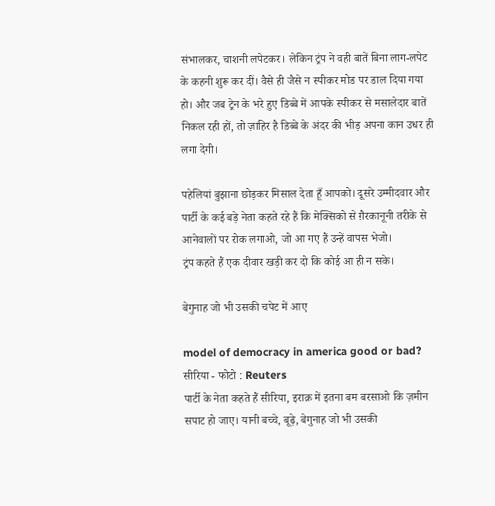संभालकर, चाशनी लपेटकर। लेकिन ट्रंप ने वही बातें बिना लाग-लपेट के कहनी शुरू कर दीं। वैसे ही जैसे न स्पीकर मोड पर डाल दिया गया हो। और जब ट्रेन के भरे हुए डिब्बे में आपके स्पीकर से मसालेदार बातें निकल रही हों, तो ज़ाहिर है डिब्बे के अंदर की भीड़ अपना कान उधर ही लगा देगी।

पहेलियां बुझाना छोड़कर मिसाल देता हूँ आपको। दूसरे उम्मीदवार और पार्टी के कई बड़े नेता कहते रहे हैं कि मेक्सिको से ग़ैरकानूनी तरीके से आनेवालों पर रोक लगाओ, जो आ गए हैं उन्हें वापस भेजो।
ट्रंप कहते हैं एक दीवार खड़ी कर दो कि कोई आ ही न सके।

बेगुनाह जो भी उसकी चपेट में आए

model of democracy in america good or bad?
सीरिया - फोटो : Reuters
पार्टी के नेता कहते हैं सीरिया, इराक़ में इतना बम बरसाओ कि ज़मीन सपाट हो जाए। यानी बच्चे, बूढ़े, बेगुनाह जो भी उसकी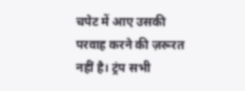चपेट में आए उसकी परवाह करने की ज़रूरत नहीं है। ट्रंप सभी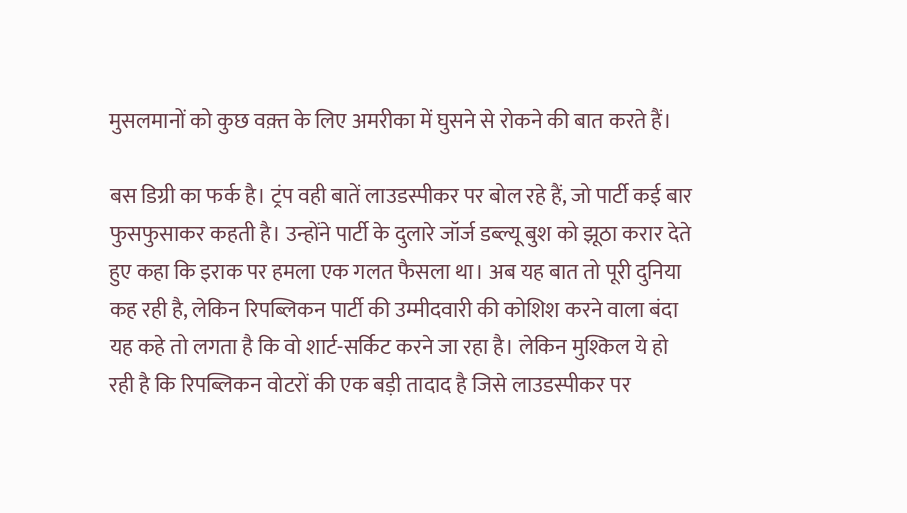मुसलमानों को कुछ वक़्त के लिए अमरीका में घुसने से रोकने की बात करते हैं।

बस डिग्री का फर्क है। ट्रंप वही बातें लाउडस्पीकर पर बोल रहे हैं, जो पार्टी कई बार फुसफुसाकर कहती है। उन्होंने पार्टी के दुलारे जॉर्ज डब्ल्यू बुश को झूठा करार देते हुए कहा कि इराक पर हमला एक गलत फैसला था। अब यह बात तो पूरी दुनिया कह रही है, लेकिन रिपब्लिकन पार्टी की उम्मीदवारी की कोशिश करने वाला बंदा यह कहे तो लगता है कि वो शार्ट-सर्किट करने जा रहा है। लेकिन मुश्किल ये हो रही है कि रिपब्लिकन वोटरों की एक बड़ी तादाद है जिसे लाउडस्पीकर पर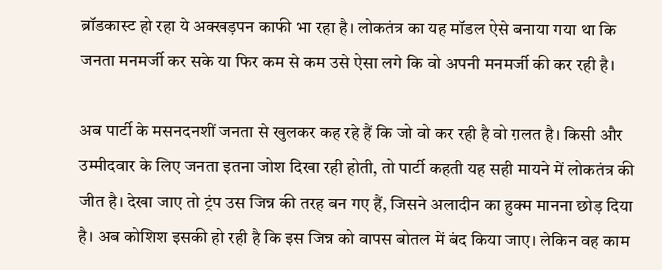ब्रॉडकास्ट हो रहा ये अक्खड़पन काफी भा रहा है। लोकतंत्र का यह मॉडल ऐसे बनाया गया था कि जनता मनमर्जी कर सके या फिर कम से कम उसे ऐसा लगे कि वो अपनी मनमर्जी की कर रही है।

अब पार्टी के मसनदनशीं जनता से खुलकर कह रहे हैं कि जो वो कर रही है वो ग़लत है। किसी और उम्मीदवार के लिए जनता इतना जोश दिखा रही होती, तो पार्टी कहती यह सही मायने में लोकतंत्र की जीत है। देखा जाए तो ट्रंप उस जिन्न की तरह बन गए हैं, जिसने अलादीन का हुक्म मानना छोड़ दिया है। अब कोशिश इसकी हो रही है कि इस जिन्न को वापस बोतल में बंद किया जाए। लेकिन वह काम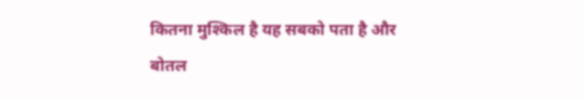कितना मुश्किल है यह सबको पता है और बोतल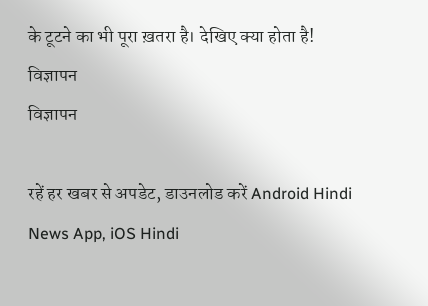के टूटने का भी पूरा ख़तरा है। देखिए क्या होता है!
विज्ञापन
विज्ञापन

रहें हर खबर से अपडेट, डाउनलोड करें Android Hindi News App, iOS Hindi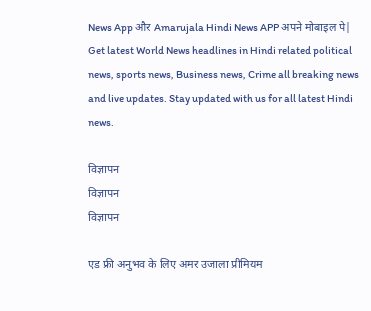News App और Amarujala Hindi News APP अपने मोबाइल पे|
Get latest World News headlines in Hindi related political news, sports news, Business news, Crime all breaking news and live updates. Stay updated with us for all latest Hindi news.

विज्ञापन
विज्ञापन
विज्ञापन

एड फ्री अनुभव के लिए अमर उजाला प्रीमियम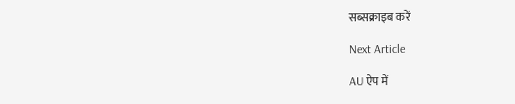सब्सक्राइब करें

Next Article

AU ऐप में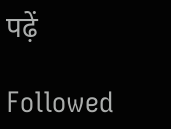पढ़ें

Followed